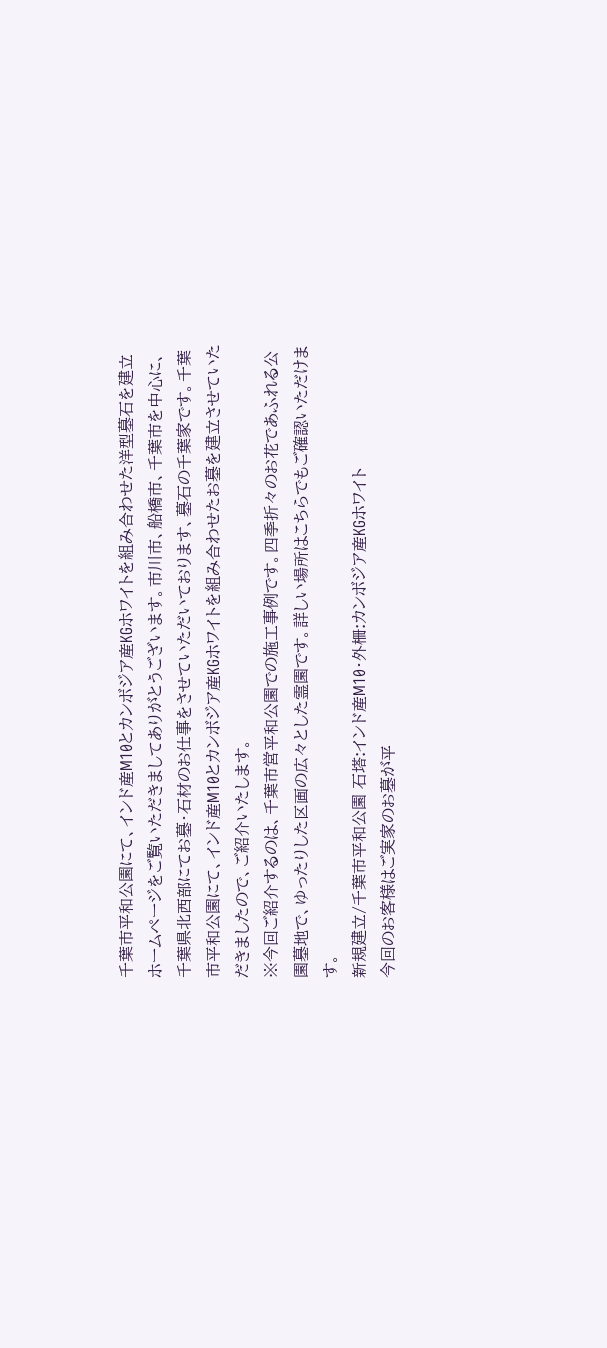千葉市平和公園にて、インド産M10とカンボジア産KGホワイトを組み合わせた洋型墓石を建立
ホームページをご覧いただきましてありがとうございます。市川市、船橋市、千葉市を中心に、千葉県北西部にてお墓・石材のお仕事をさせていただいております、墓石の千葉家です。千葉市平和公園にて、インド産M10とカンボジア産KGホワイトを組み合わせたお墓を建立させていただきましたので、ご紹介いたします。
※今回ご紹介するのは、千葉市営平和公園での施工事例です。四季折々のお花であふれる公園墓地で、ゆったりした区画の広々とした霊園です。詳しい場所はこちらでもご確認いただけます。
新規建立/千葉市平和公園 石塔:インド産M10・外柵:カンボジア産KGホワイト
今回のお客様はご実家のお墓が平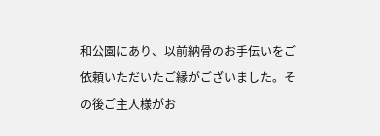和公園にあり、以前納骨のお手伝いをご依頼いただいたご縁がございました。その後ご主人様がお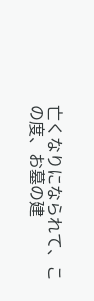亡くなりになられて、この度、お墓の建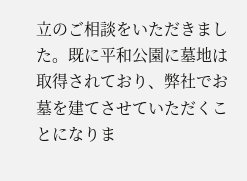立のご相談をいただきました。既に平和公園に墓地は取得されており、弊社でお墓を建てさせていただくことになりま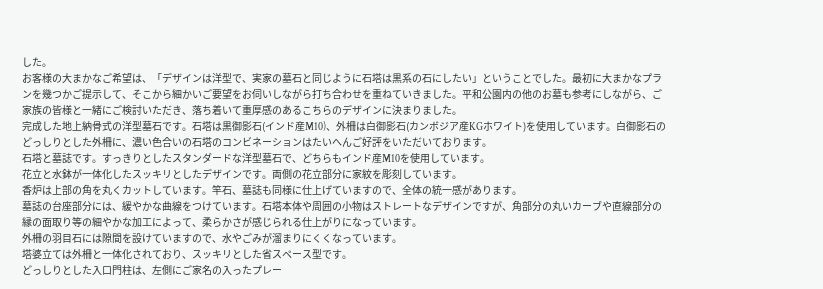した。
お客様の大まかなご希望は、「デザインは洋型で、実家の墓石と同じように石塔は黒系の石にしたい」ということでした。最初に大まかなプランを幾つかご提示して、そこから細かいご要望をお伺いしながら打ち合わせを重ねていきました。平和公園内の他のお墓も参考にしながら、ご家族の皆様と一緒にご検討いただき、落ち着いて重厚感のあるこちらのデザインに決まりました。
完成した地上納骨式の洋型墓石です。石塔は黒御影石(インド産M10)、外柵は白御影石(カンボジア産KGホワイト)を使用しています。白御影石のどっしりとした外柵に、濃い色合いの石塔のコンビネーションはたいへんご好評をいただいております。
石塔と墓誌です。すっきりとしたスタンダードな洋型墓石で、どちらもインド産M10を使用しています。
花立と水鉢が一体化したスッキリとしたデザインです。両側の花立部分に家紋を彫刻しています。
香炉は上部の角を丸くカットしています。竿石、墓誌も同様に仕上げていますので、全体の統一感があります。
墓誌の台座部分には、緩やかな曲線をつけています。石塔本体や周囲の小物はストレートなデザインですが、角部分の丸いカーブや直線部分の縁の面取り等の細やかな加工によって、柔らかさが感じられる仕上がりになっています。
外柵の羽目石には隙間を設けていますので、水やごみが溜まりにくくなっています。
塔婆立ては外柵と一体化されており、スッキリとした省スペース型です。
どっしりとした入口門柱は、左側にご家名の入ったプレー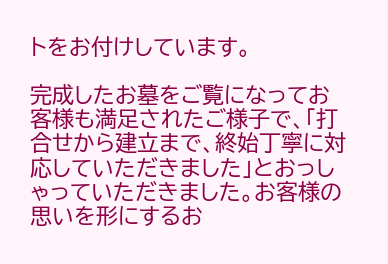トをお付けしています。

完成したお墓をご覧になってお客様も満足されたご様子で、「打合せから建立まで、終始丁寧に対応していただきました」とおっしゃっていただきました。お客様の思いを形にするお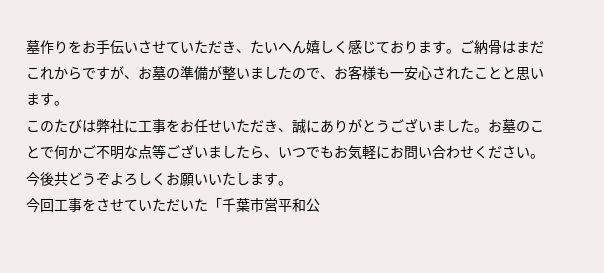墓作りをお手伝いさせていただき、たいへん嬉しく感じております。ご納骨はまだこれからですが、お墓の準備が整いましたので、お客様も一安心されたことと思います。
このたびは弊社に工事をお任せいただき、誠にありがとうございました。お墓のことで何かご不明な点等ございましたら、いつでもお気軽にお問い合わせください。今後共どうぞよろしくお願いいたします。
今回工事をさせていただいた「千葉市営平和公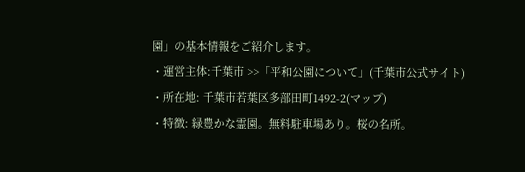園」の基本情報をご紹介します。
・運営主体:千葉市 >>「平和公園について」(千葉市公式サイト)
・所在地: 千葉市若葉区多部田町1492-2(マップ)
・特徴: 緑豊かな霊園。無料駐車場あり。桜の名所。